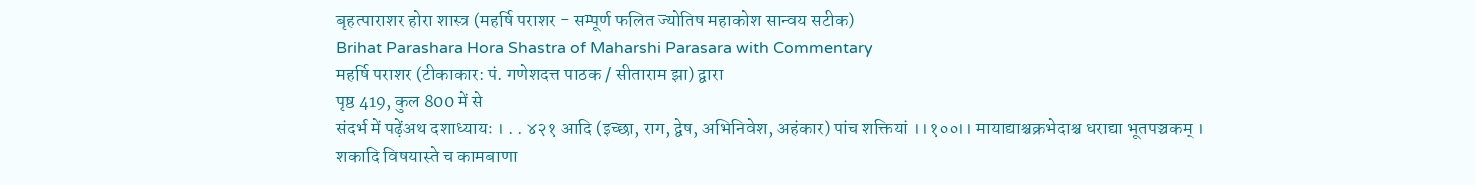बृहत्पाराशर होरा शास्त्र (महर्षि पराशर - सम्पूर्ण फलित ज्योतिष महाकोश सान्वय सटीक)
Brihat Parashara Hora Shastra of Maharshi Parasara with Commentary
महर्षि पराशर (टीकाकार: पं. गणेशदत्त पाठक / सीताराम झा) द्वारा
पृष्ठ 419, कुल 800 में से
संदर्भ में पढ़ेंअथ दशाध्यायः । . . ४२१ आदि (इच्छा, राग, द्वेष, अभिनिवेश, अहंकार) पांच शक्तियां ।।१००।। मायाद्याश्चक्रभेदाश्च धराद्या भूतपञ्चकम् । शकादि विषयास्ते च कामबाणा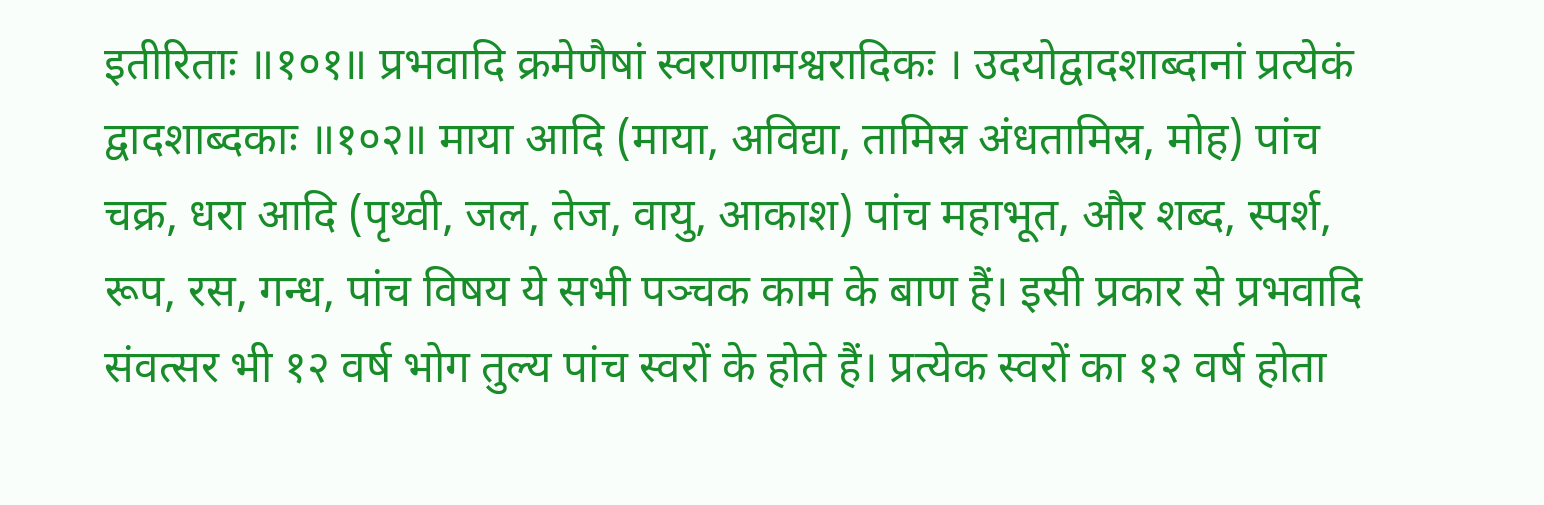इतीरिताः ॥१०१॥ प्रभवादि क्रमेणैषां स्वराणामश्वरादिकः । उदयोद्वादशाब्दानां प्रत्येकं द्वादशाब्दकाः ॥१०२॥ माया आदि (माया, अविद्या, तामिस्र अंधतामिस्र, मोह) पांच चक्र, धरा आदि (पृथ्वी, जल, तेज, वायु, आकाश) पांच महाभूत, और शब्द, स्पर्श, रूप, रस, गन्ध, पांच विषय ये सभी पञ्चक काम के बाण हैं। इसी प्रकार से प्रभवादि संवत्सर भी १२ वर्ष भोग तुल्य पांच स्वरों के होते हैं। प्रत्येक स्वरों का १२ वर्ष होता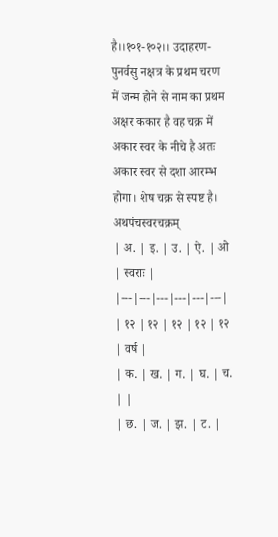है।।१०१-१०२।। उदाहरण-पुनर्वसु नक्षत्र के प्रथम चरण में जन्म होने से नाम का प्रथम अक्षर ककार है वह चक्र में अकार स्वर के नीचे है अतः अकार स्वर से दशा आरम्भ होगा। शेष चक्र से स्पष्ट है।
अथपंचस्वरचक्रम्
| अ. | इ. | उ. | ऐ. | ओ | स्वराः |
|---|---|---|---|---|---|
| १२ | १२ | १२ | १२ | १२ | वर्ष |
| क. | ख. | ग. | घ. | च. | |
| छ. | ज. | झ. | ट. |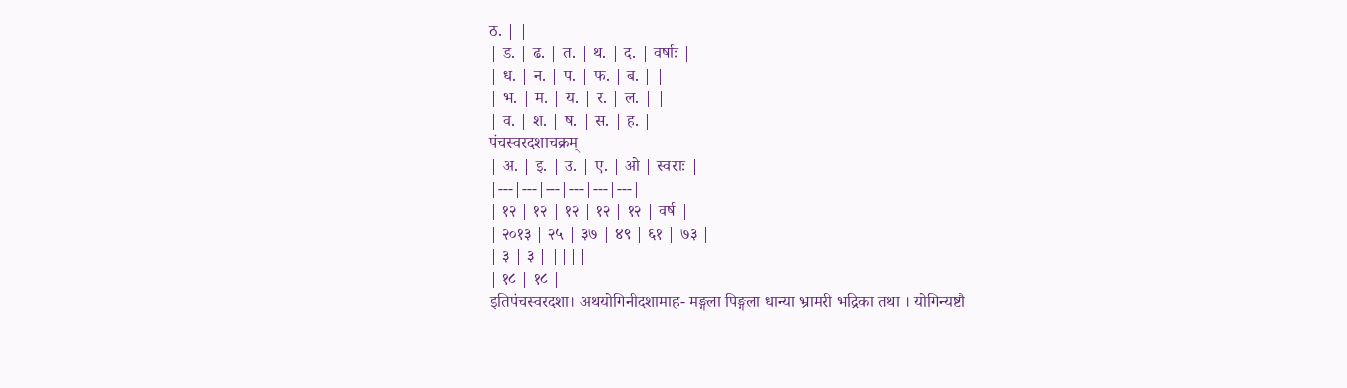ठ. | |
| ड. | ढ. | त. | थ. | द. | वर्षाः |
| ध. | न. | प. | फ. | ब. | |
| भ. | म. | य. | र. | ल. | |
| व. | श. | ष. | स. | ह. |
पंचस्वरदशाचक्रम्
| अ. | इ. | उ. | ए. | ओ | स्वराः |
|---|---|---|---|---|---|
| १२ | १२ | १२ | १२ | १२ | वर्ष |
| २०१३ | २५ | ३७ | ४९ | ६१ | ७३ |
| ३ | ३ | ||||
| १८ | १८ |
इतिपंचस्वरदशा। अथयोगिनीदशामाह- मङ्गला पिङ्गला धान्या भ्रामरी भद्रिका तथा । योगिन्यष्टौ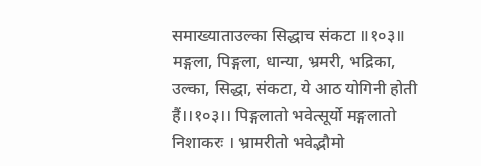समाख्याताउल्का सिद्धाच संकटा ॥१०३॥ मङ्गला, पिङ्गला, धान्या, भ्रमरी, भद्रिका, उल्का, सिद्धा, संकटा, ये आठ योगिनी होती हैं।।१०३।। पिङ्गलातो भवेत्सूर्यो मङ्गलातो निशाकरः । भ्रामरीतो भवेद्भौमो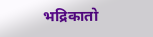भद्रिकातो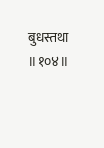बुधस्तथा ॥१०४॥